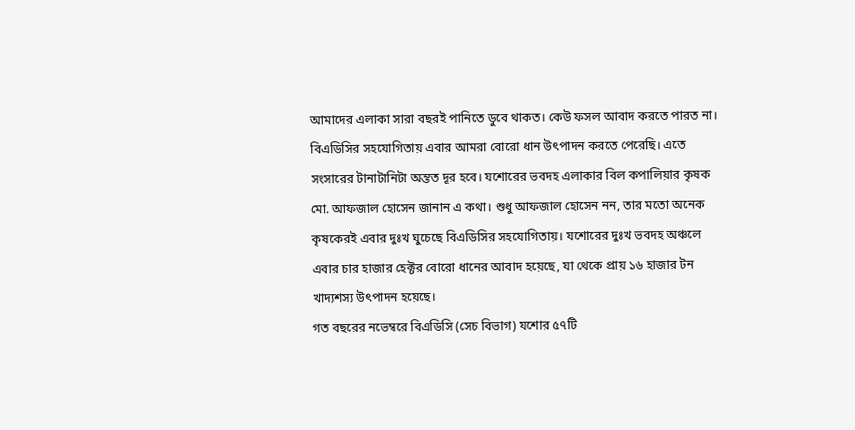আমাদের এলাকা সারা বছরই পানিতে ডুবে থাকত। কেউ ফসল আবাদ করতে পারত না। বিএডিসির সহযোগিতায় এবার আমরা বোরো ধান উৎপাদন করতে পেরেছি। এতে সংসারের টানাটানিটা অন্তত দূর হবে। যশোরের ভবদহ এলাকার বিল কপালিয়ার কৃষক মো. আফজাল হোসেন জানান এ কথা। শুধু আফজাল হোসেন নন, তার মতো অনেক কৃষকেরই এবার দুঃখ ঘুচেছে বিএডিসির সহযোগিতায়। যশোরের দুঃখ ভবদহ অঞ্চলে এবার চার হাজার হেক্টর বোরো ধানের আবাদ হয়েছে, যা থেকে প্রায় ১৬ হাজার টন খাদ্যশস্য উৎপাদন হয়েছে।
গত বছরের নভেম্বরে বিএডিসি (সেচ বিভাগ) যশোর ৫৭টি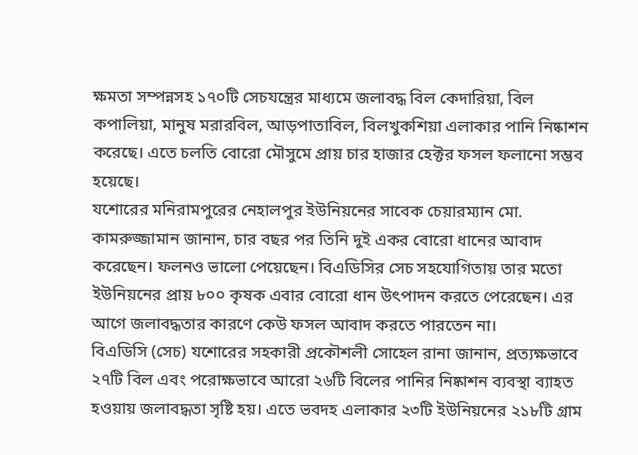ক্ষমতা সম্পন্নসহ ১৭০টি সেচযন্ত্রের মাধ্যমে জলাবদ্ধ বিল কেদারিয়া, বিল কপালিয়া, মানুষ মরারবিল, আড়পাতাবিল, বিলখুকশিয়া এলাকার পানি নিষ্কাশন করেছে। এতে চলতি বোরো মৌসুমে প্রায় চার হাজার হেক্টর ফসল ফলানো সম্ভব হয়েছে।
যশোরের মনিরামপুরের নেহালপুর ইউনিয়নের সাবেক চেয়ারম্যান মো. কামরুজ্জামান জানান, চার বছর পর তিনি দুই একর বোরো ধানের আবাদ করেছেন। ফলনও ভালো পেয়েছেন। বিএডিসির সেচ সহযোগিতায় তার মতো ইউনিয়নের প্রায় ৮০০ কৃষক এবার বোরো ধান উৎপাদন করতে পেরেছেন। এর আগে জলাবদ্ধতার কারণে কেউ ফসল আবাদ করতে পারতেন না।
বিএডিসি (সেচ) যশোরের সহকারী প্রকৌশলী সোহেল রানা জানান, প্রত্যক্ষভাবে ২৭টি বিল এবং পরোক্ষভাবে আরো ২৬টি বিলের পানির নিষ্কাশন ব্যবস্থা ব্যাহত হওয়ায় জলাবদ্ধতা সৃষ্টি হয়। এতে ভবদহ এলাকার ২৩টি ইউনিয়নের ২১৮টি গ্রাম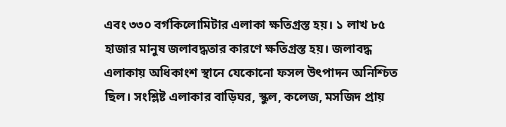এবং ৩৩০ বর্গকিলোমিটার এলাকা ক্ষতিগ্রস্ত হয়। ১ লাখ ৮৫ হাজার মানুষ জলাবদ্ধতার কারণে ক্ষতিগ্রস্ত হয়। জলাবদ্ধ এলাকায় অধিকাংশ স্থানে যেকোনো ফসল উৎপাদন অনিশ্চিত ছিল। সংশ্লিষ্ট এলাকার বাড়িঘর, স্কুল, কলেজ, মসজিদ প্রায়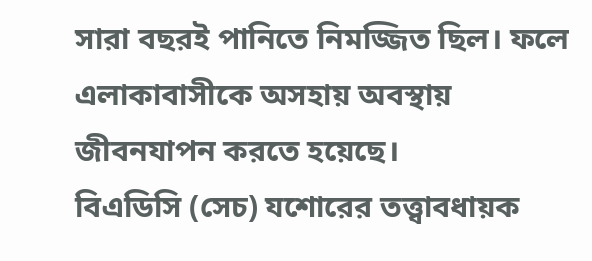সারা বছরই পানিতে নিমজ্জিত ছিল। ফলে এলাকাবাসীকে অসহায় অবস্থায় জীবনযাপন করতে হয়েছে।
বিএডিসি (সেচ) যশোরের তত্ত্বাবধায়ক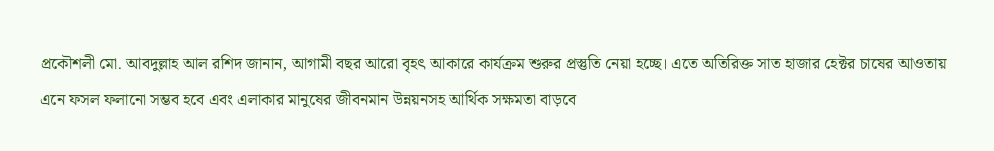প্রকৌশলী মো. আবদুল্লাহ আল রশিদ জানান, আগামী বছর আরো বৃহৎ আকারে কার্যক্রম শুরুর প্রস্তুতি নেয়া হচ্ছে। এতে অতিরিক্ত সাত হাজার হেক্টর চাষের আওতায় এনে ফসল ফলানো সম্ভব হবে এবং এলাকার মানুষের জীবনমান উন্নয়নসহ আর্থিক সক্ষমতা বাড়বে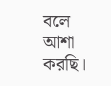বলে আশা করছি।